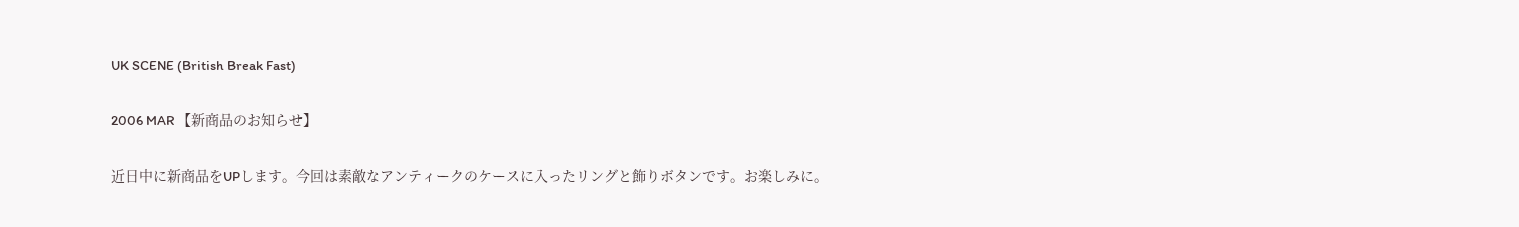UK SCENE (British Break Fast)

2006 MAR 【新商品のお知らせ】

近日中に新商品をUPします。今回は素敵なアンティークのケースに入ったリングと飾りボタンです。お楽しみに。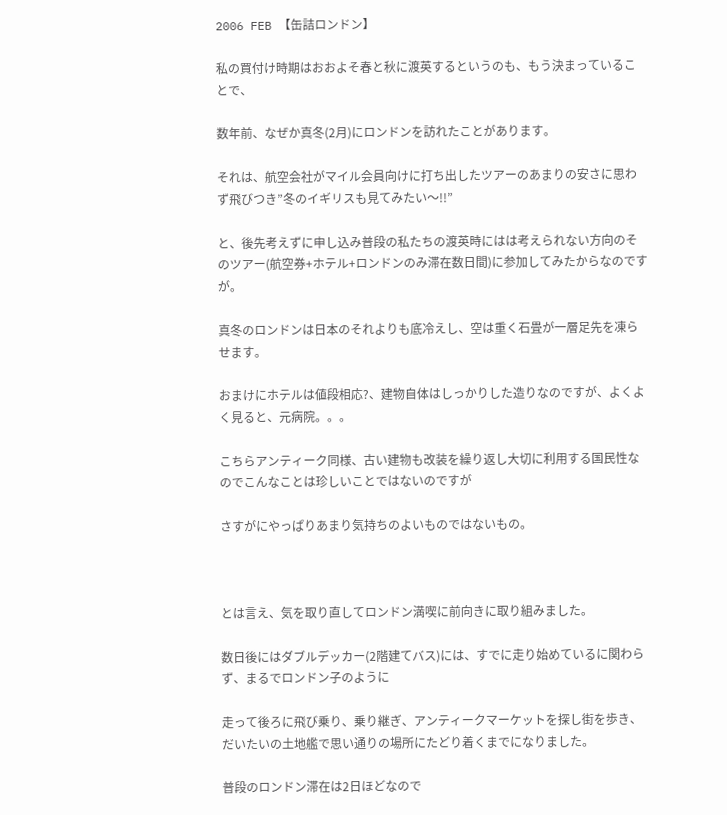2006 FEB 【缶詰ロンドン】

私の買付け時期はおおよそ春と秋に渡英するというのも、もう決まっていることで、

数年前、なぜか真冬(2月)にロンドンを訪れたことがあります。

それは、航空会社がマイル会員向けに打ち出したツアーのあまりの安さに思わず飛びつき”冬のイギリスも見てみたい〜!!”

と、後先考えずに申し込み普段の私たちの渡英時にはは考えられない方向のそのツアー(航空券+ホテル+ロンドンのみ滞在数日間)に参加してみたからなのですが。

真冬のロンドンは日本のそれよりも底冷えし、空は重く石畳が一層足先を凍らせます。

おまけにホテルは値段相応?、建物自体はしっかりした造りなのですが、よくよく見ると、元病院。。。

こちらアンティーク同様、古い建物も改装を繰り返し大切に利用する国民性なのでこんなことは珍しいことではないのですが

さすがにやっぱりあまり気持ちのよいものではないもの。



とは言え、気を取り直してロンドン満喫に前向きに取り組みました。

数日後にはダブルデッカー(2階建てバス)には、すでに走り始めているに関わらず、まるでロンドン子のように

走って後ろに飛び乗り、乗り継ぎ、アンティークマーケットを探し街を歩き、だいたいの土地艦で思い通りの場所にたどり着くまでになりました。

普段のロンドン滞在は2日ほどなので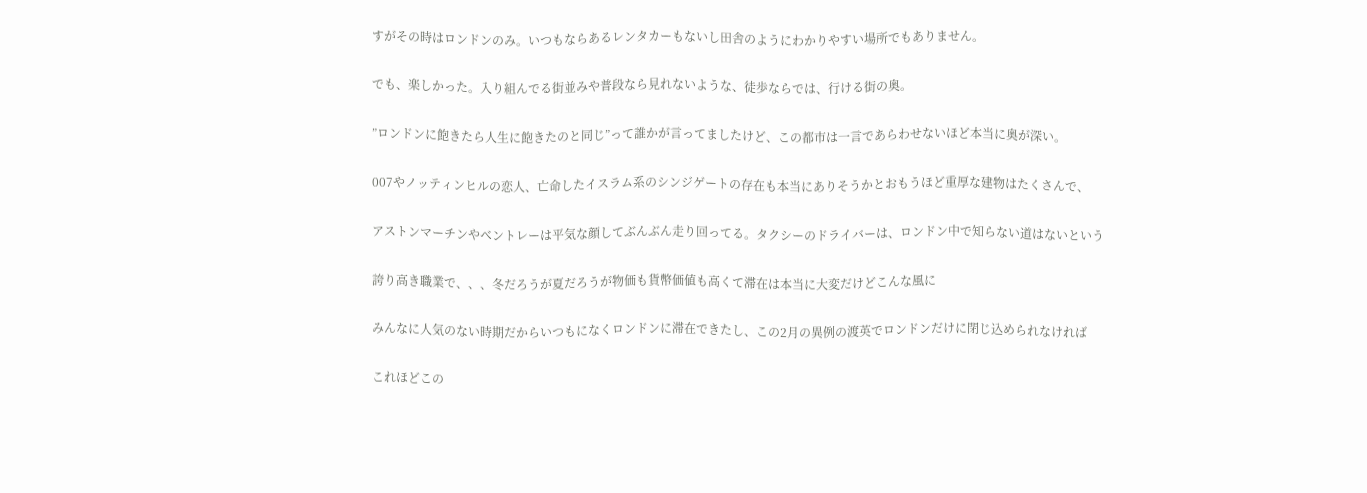すがその時はロンドンのみ。いつもならあるレンタカーもないし田舎のようにわかりやすい場所でもありません。

でも、楽しかった。入り組んでる街並みや普段なら見れないような、徒歩ならでは、行ける街の奥。

”ロンドンに飽きたら人生に飽きたのと同じ”って誰かが言ってましたけど、この都市は一言であらわせないほど本当に奥が深い。

007やノッティンヒルの恋人、亡命したイスラム系のシンジゲートの存在も本当にありそうかとおもうほど重厚な建物はたくさんで、

アストンマーチンやベントレーは平気な顔してぶんぶん走り回ってる。タクシーのドライバーは、ロンドン中で知らない道はないという

誇り高き職業で、、、冬だろうが夏だろうが物価も貨幣価値も高くて滞在は本当に大変だけどこんな風に

みんなに人気のない時期だからいつもになくロンドンに滞在できたし、この2月の異例の渡英でロンドンだけに閉じ込められなければ

これほどこの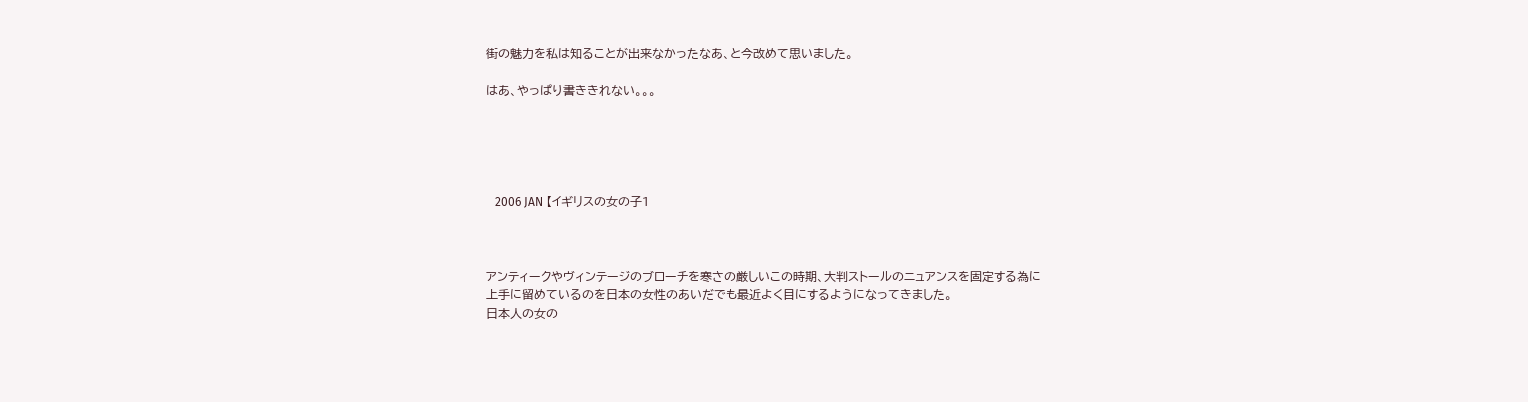街の魅力を私は知ることが出来なかったなあ、と今改めて思いました。

はあ、やっぱり書ききれない。。。





   2006 JAN 【イギリスの女の子1



アンティークやヴィンテージのブローチを寒さの厳しいこの時期、大判ストールのニュアンスを固定する為に
上手に留めているのを日本の女性のあいだでも最近よく目にするようになってきました。
日本人の女の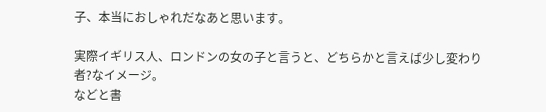子、本当におしゃれだなあと思います。

実際イギリス人、ロンドンの女の子と言うと、どちらかと言えば少し変わり者?なイメージ。
などと書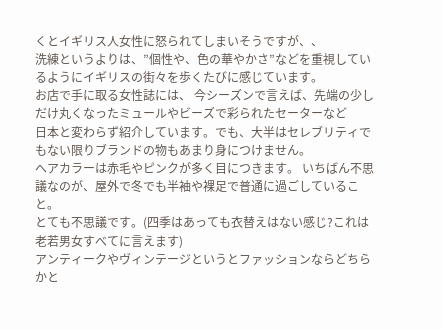くとイギリス人女性に怒られてしまいそうですが、、
洗練というよりは、”個性や、色の華やかさ”などを重視しているようにイギリスの街々を歩くたびに感じています。
お店で手に取る女性誌には、 今シーズンで言えば、先端の少しだけ丸くなったミュールやビーズで彩られたセーターなど
日本と変わらず紹介しています。でも、大半はセレブリティでもない限りブランドの物もあまり身につけません。
へアカラーは赤毛やピンクが多く目につきます。 いちばん不思議なのが、屋外で冬でも半袖や裸足で普通に過ごしていること。
とても不思議です。(四季はあっても衣替えはない感じ?これは老若男女すべてに言えます)
アンティークやヴィンテージというとファッションならどちらかと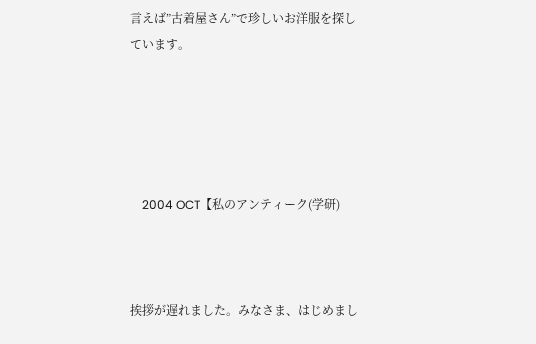言えば”古着屋さん”で珍しいお洋服を探しています。





    2004 OCT【私のアンティーク(学研)



挨拶が遅れました。みなさま、はじめまし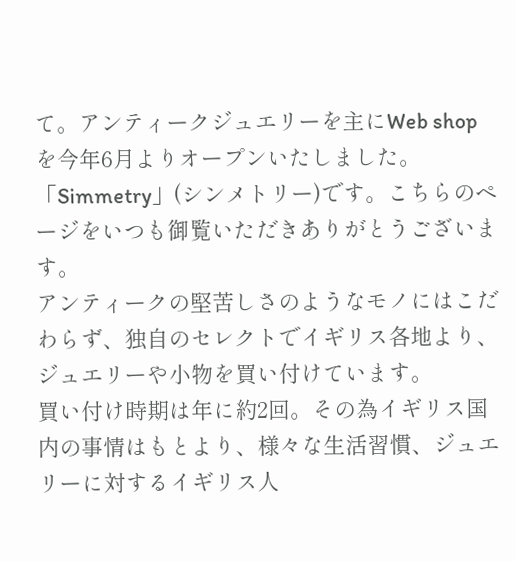て。アンティークジュエリーを主にWeb shopを今年6月よりオープンいたしました。
「Simmetry」(シンメトリー)です。こちらのページをいつも御覧いただきありがとうございます。
アンティークの堅苦しさのようなモノにはこだわらず、独自のセレクトでイギリス各地より、ジュエリーや小物を買い付けています。
買い付け時期は年に約2回。その為イギリス国内の事情はもとより、様々な生活習慣、ジュエリーに対するイギリス人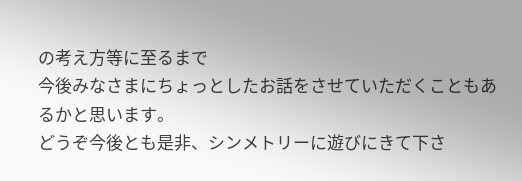の考え方等に至るまで
今後みなさまにちょっとしたお話をさせていただくこともあるかと思います。
どうぞ今後とも是非、シンメトリーに遊びにきて下さ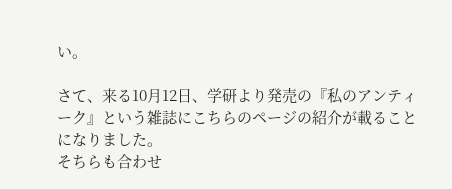い。

さて、来る10月12日、学研より発売の『私のアンティーク』という雑誌にこちらのページの紹介が載ることになりました。
そちらも合わせ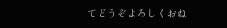てどうぞよろしくおね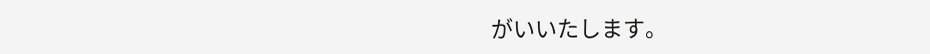がいいたします。